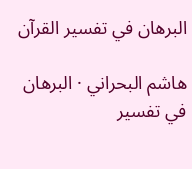البرهان في تفسير القرآن

هاشم البحراني · البرهان في تفسير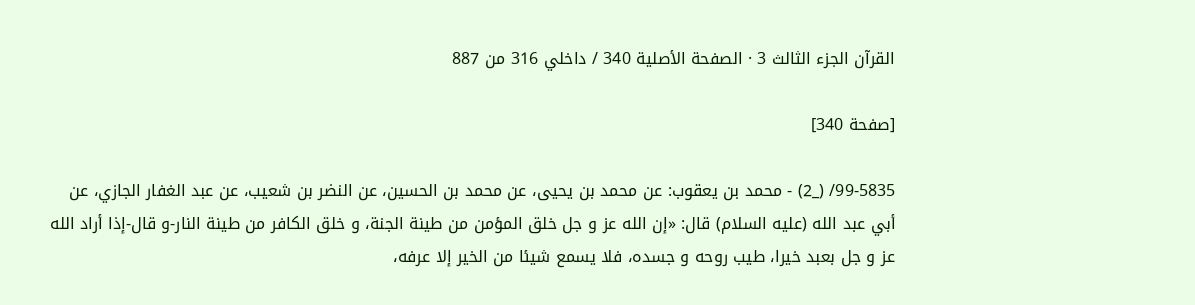القرآن الجزء الثالث 3 · الصفحة الأصلية 340 / داخلي 316 من 887

[صفحة 340]

99-5835/ (_2) - محمد بن يعقوب: عن محمد بن يحيى، عن محمد بن الحسين، عن النضر بن شعيب، عن عبد الغفار الجازي، عن أبي عبد الله (عليه السلام) قال: «إن الله عز و جل خلق المؤمن من طينة الجنة، و خلق الكافر من طينة النار-و قال-إذا أراد الله عز و جل بعبد خيرا، طيب روحه و جسده، فلا يسمع شيئا من الخير إلا عرفه،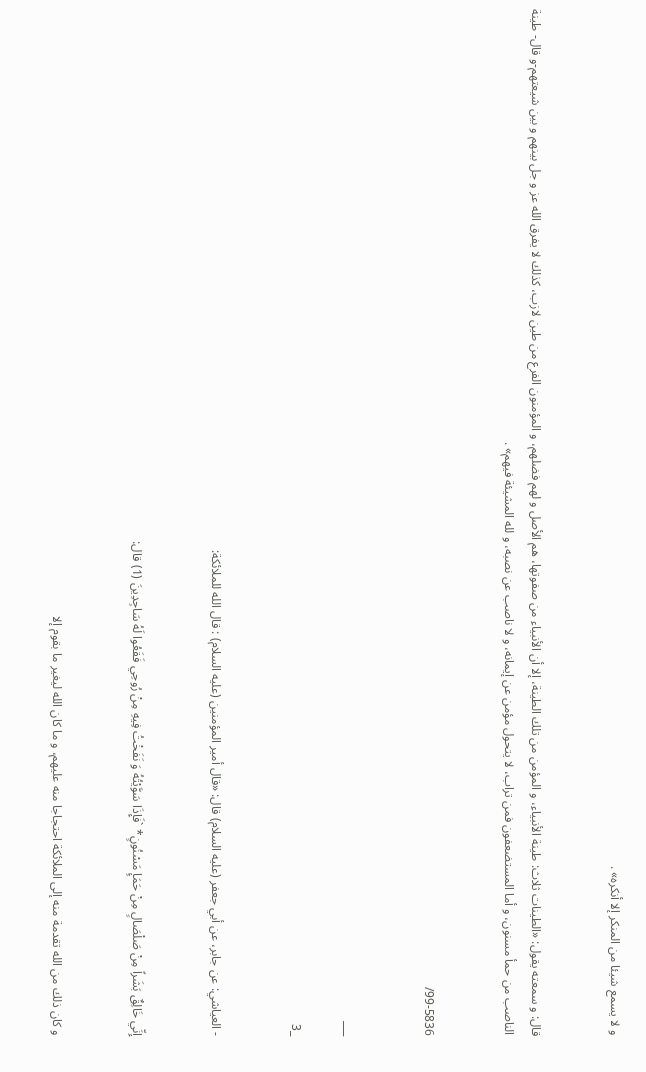و لا يسمع شيئا من المنكر إلا أنكره» .


قال: و سمعته يقول: «الطينات ثلاث: طينة الأنبياء، و المؤمن من تلك الطينة، إلا أن الأنبياء من صفوتها، هم الأصل و لهم فضلهم، و المؤمنون الفرع من طين لازب، كذلك لا يفرق الله عز و جل بينهم و بين شيعتهم-و قال- طينة الناصب من حمأ مسنون، و أما المستضعفون فمن تراب، لا يتحول مؤمن عن إيمانه، و لا ناصب عن نصبه، و لله المشيئة فيهم» .


99-5836/


___

_3


- العياشي: عن جابر، عن أبي جعفر (عليه السلام) قال: «قال أمير المؤمنين (عليه السلام) : قال الله للملائكة:


إِنِّي خَالِقٌ بَشَراً مِنْ صَلْصَالٍ مِنْ حَمَإٍ مَسْنُونٍ* `فَإِذَا سَوَّيْتُهُ وَ نَفَخْتُ فِيهِ مِنْ رُوحِي فَقَعُوا لَهُ سَاجِدِينَ (1) قال:


و كان ذلك من الله تقدمة منه إلى الملائكة احتجاجا منه عليهم، و ما كان الله ليغير ما بقوم إلا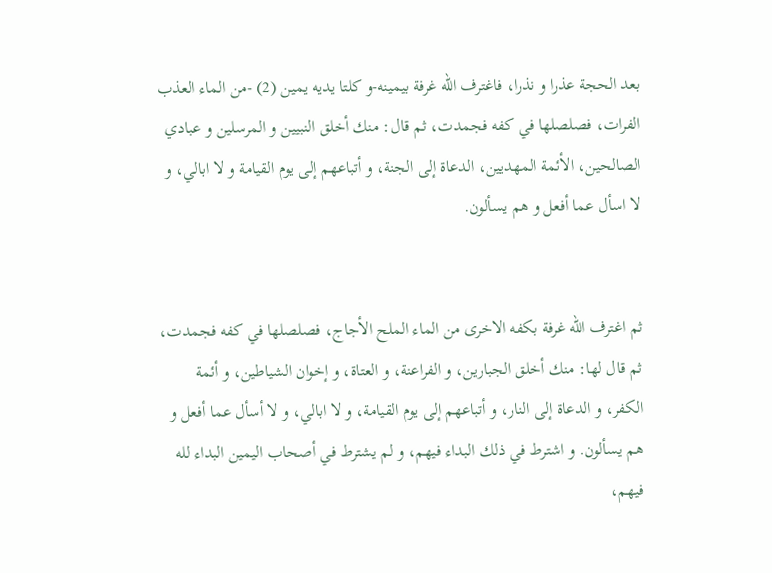بعد الحجة عذرا و نذرا، فاغترف الله غرفة بيمينه-و كلتا يديه يمين (2) -من الماء العذب الفرات، فصلصلها في كفه فجمدت، ثم قال: منك أخلق النبيين و المرسلين و عبادي الصالحين، الأئمة المهديين، الدعاة إلى الجنة، و أتباعهم إلى يوم القيامة و لا ابالي، و لا اسأل عما أفعل و هم يسألون.


ثم اغترف الله غرفة بكفه الاخرى من الماء الملح الأجاج، فصلصلها في كفه فجمدت، ثم قال لها: منك أخلق الجبارين، و الفراعنة، و العتاة، و إخوان الشياطين، و أئمة الكفر، و الدعاة إلى النار، و أتباعهم إلى يوم القيامة، و لا ابالي، و لا أسأل عما أفعل و هم يسألون. و اشترط في ذلك البداء فيهم، و لم يشترط في أصحاب اليمين البداء لله فيهم،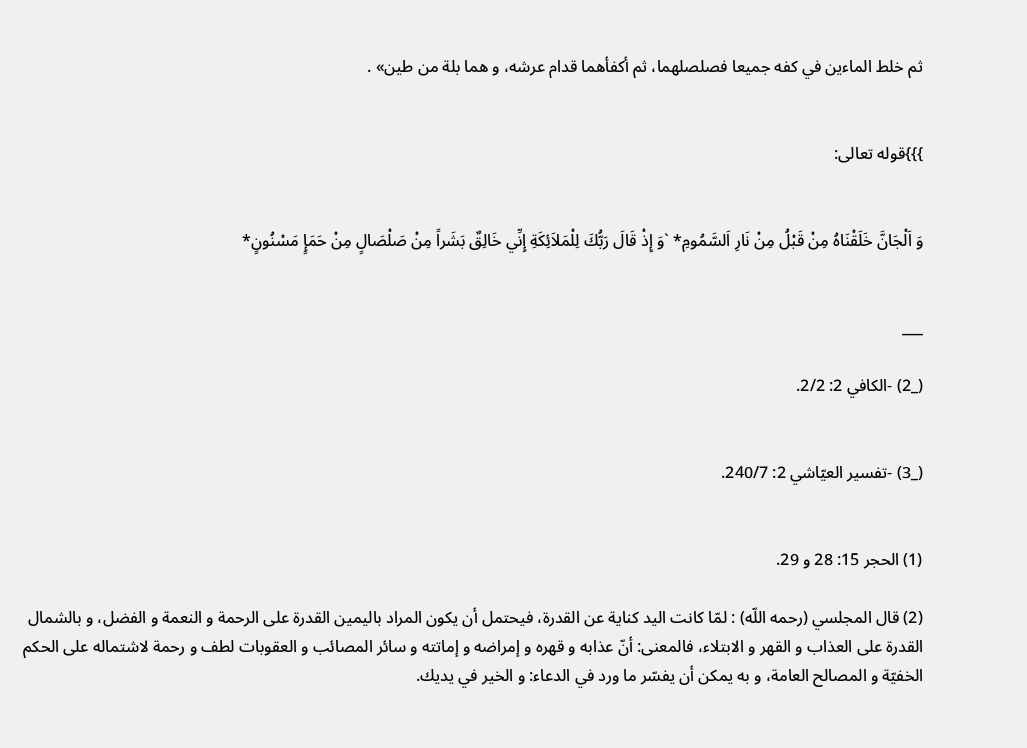ثم خلط الماءين في كفه جميعا فصلصلهما، ثم أكفأهما قدام عرشه، و هما بلة من طين» .


}}}قوله تعالى:


وَ اَلْجَانَّ خَلَقْنَاهُ مِنْ قَبْلُ مِنْ نَارِ اَلسَّمُومِ* `وَ إِذْ قَالَ رَبُّكَ لِلْمَلاَئِكَةِ إِنِّي خَالِقٌ بَشَراً مِنْ صَلْصَالٍ مِنْ حَمَإٍ مَسْنُونٍ*


___

(_2) -الكافي 2: 2/2.


(_3) -تفسير العيّاشي 2: 240/7.


(1) الحجر 15: 28 و 29.

(2) قال المجلسي (رحمه اللّه) : لمّا كانت اليد كناية عن القدرة، فيحتمل أن يكون المراد باليمين القدرة على الرحمة و النعمة و الفضل، و بالشمال القدرة على العذاب و القهر و الابتلاء، فالمعنى: أنّ عذابه و قهره و إمراضه و إماتته و سائر المصائب و العقوبات لطف و رحمة لاشتماله على الحكم الخفيّة و المصالح العامة، و به يمكن أن يفسّر ما ورد في الدعاء: و الخير في يديك.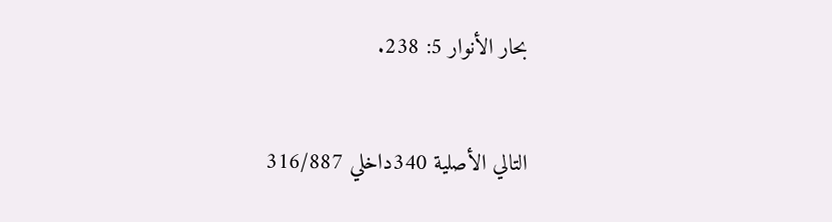بحار الأنوار 5: 238.

التالي الأصلية 340داخلي 316/887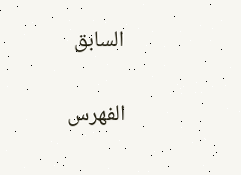السابق

الفهرس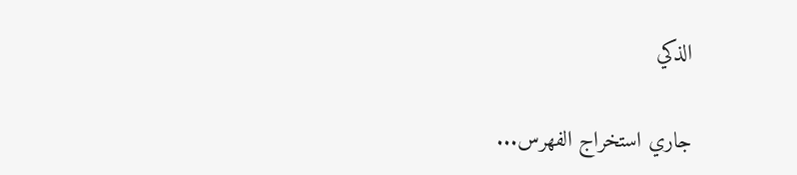الذكي

جاري استخراج الفهرس...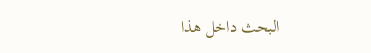البحث داخل هذا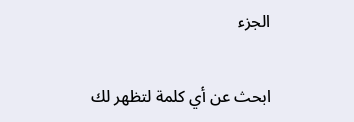الجزء

ابحث عن أي كلمة لتظهر لك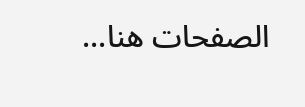الصفحات هنا...